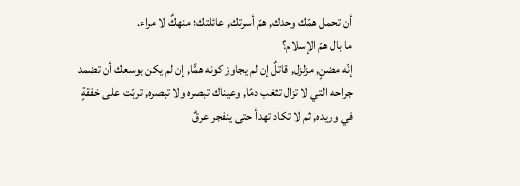أن تحمل همّك وحدك, همّ أسرتك, عائلتك؛ منهكٌ لا مراء.
ما بال همّ الإسلام؟
إنّه مضنٍ, مزلزل, قاتلٌ إن لم يجاوز كونه همًّا, إن لم يكن بوسعك أن تضمد جراحه التي لا تزال تثغب دمًا, وعيناك تبصره ولا تبصره, تربّت على خفقةٍ في وريده, ثم لا تكاد تهدأ حتى ينفجر عرقٌ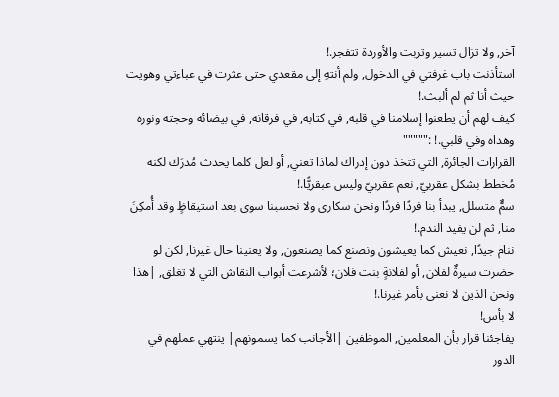آخر, ولا تزال تسير وتربت والأوردة تتفجر.!
استأذنت باب غرفتي في الدخول, ولم أنتهِ إلى مقعدي حتى عثرت في عباءتي وهويت حيث أنا ثم لم ألبث.!
كيف لهم أن يطعنوا إسلامنا في قلبه, في كتابه, في فرقانه, في بيضائه وحجته ونوره وهداه وفي قلبي.! :"""""
القرارات الجائرة, التي تتخذ دون إدراك لماذا تعني, أو لعل كلما يحدث مُدرَك لكنه مُخطط بشكل عقربيّ, نعم عقربيّ وليس عبقريًّا.!
سمٌّ متسلل, يبدأ بنا فردًا فردًا ونحن سكارى ولا نحسبنا سوى بعد استيقاظٍ وقد أُمكِنَ منا, ثم لن يفيد الندم.!
ننام جيدًا, نعيش كما يعيشون ونصنع كما يصنعون, ولا يعنينا حال غيرنا, لكن لو حضرت سيرةٌ لفلان, أو لفلانةٍ بنت فلان؛ لأشرعت أبواب النقاش التي لا تغلق, |هذا ونحن الذين لا نعنى بأمر غيرنا.!
لا بأس!
يفاجئنا قرار بأن المعلمين, الموظفين |الأجانب كما يسمونهم| ينتهي عملهم في الدور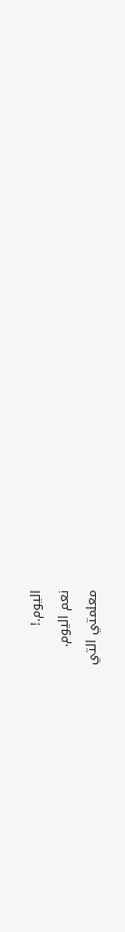اليوم.!
نعم اليوم.
معلمتي التي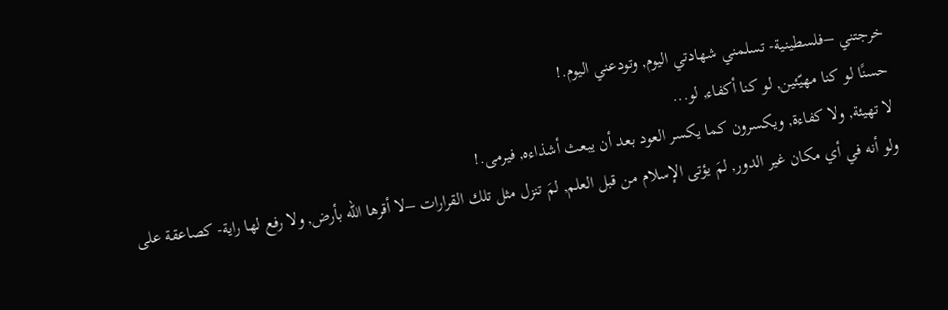خرجتني –فلسطينية- تسلمني شهادتي اليوم, وتودعني اليوم.!
حسنًا لو كنا مهيّئين, لو كنا أكفاء, لو...
لا تهيئة, ولا كفاءة, ويكسرون كما يكسر العود بعد أن يبعث أشذاءه, فيرمى.!
ولو أنه في أي مكان غير الدور, لمَ يؤتى الإسلام من قبل العلم, لمَ تنزل مثل تلك القرارات –لا أقرها الله بأرض, ولا رفع لها راية- كصاعقة على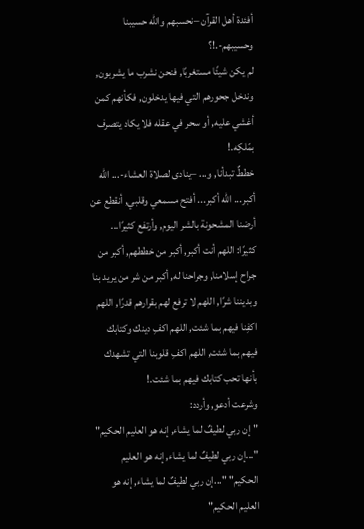أفئدة أهل القرآن –نحسبهم والله حسيبنا وحسيبهم-.!؟
لم يكن شيئًا مستغربًا, فنحن نشرب ما يشربون, وندخل جحورهم التي فيها يدخلون, فكأنهم كمن أغشي عليه, أو سحر في عقله فلا يكاد يتصرف بمّلكِه.!
خططٌ تبدأنا, و... –ينادى لصلاة العشاء-... الله أكبر... الله أكبر... أفتح مسمعي وقلبي, أنقطع عن أرضنا المشحونة بالشر اليوم, وأرتفع كثيرًا... كثيرًا: اللهم أنت أكبر, أكبر من خططهم, أكبر من جراح إسلامنا, وجراحنا له, أكبر من شر من يريد بنا وبديننا شرًا, اللهم لا ترفع لهم بقرارهم قدرًا, اللهم اكفِنا فيهم بما شئت, اللهم اكفِ دينك وكتابك فيهم بما شئت, اللهم اكفِ قلوبنا التي تشهدك بأنها تحب كتابك فيهم بما شئت.!
وشرعت أدعو, وأردد:
"إن ربي لطيفٌ لما يشاء, إنه هو العليم الحكيم" "...إن ربي لطيفٌ لما يشاء, إنه هو العليم الحكيم" "...إن ربي لطيفٌ لما يشاء, إنه هو العليم الحكيم"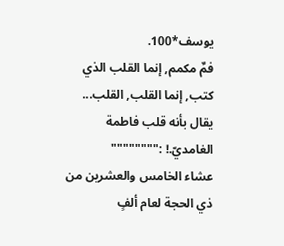يوسف*100.
فمٌ مكمم, إنما القلب الذي كتب, إنما القلب, القلب...
يقال بأنه قلب فاطمة الغامديّ.! :""""""""
عشاء الخامس والعشرين من ذي الحجة لعام ألفٍ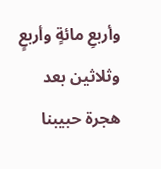وأربعِ مائةٍ وأربعٍ وثلاثين بعد هجرة حبيبنا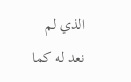الذي لم نعد له كما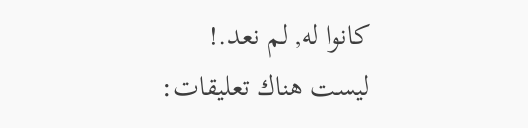كانوا له, لم نعد.!
ليست هناك تعليقات: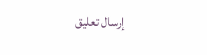إرسال تعليق